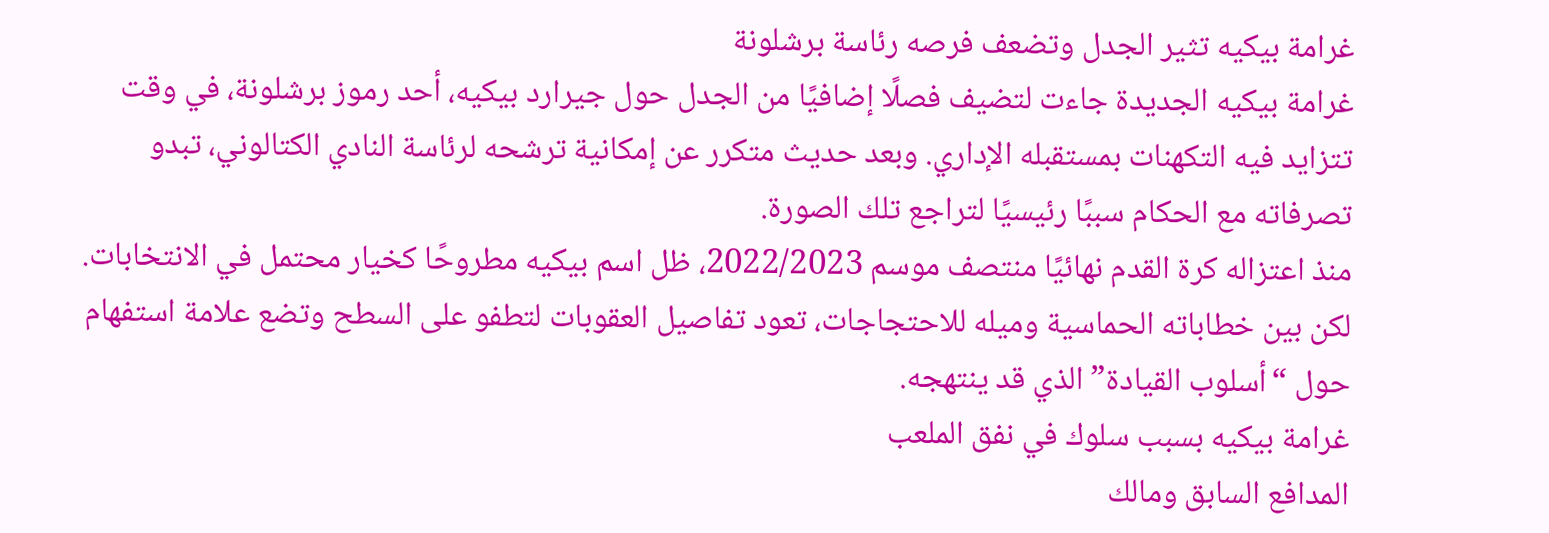غرامة بيكيه تثير الجدل وتضعف فرصه رئاسة برشلونة
غرامة بيكيه الجديدة جاءت لتضيف فصلًا إضافيًا من الجدل حول جيرارد بيكيه، أحد رموز برشلونة، في وقت تتزايد فيه التكهنات بمستقبله الإداري. وبعد حديث متكرر عن إمكانية ترشحه لرئاسة النادي الكتالوني، تبدو تصرفاته مع الحكام سببًا رئيسيًا لتراجع تلك الصورة.
منذ اعتزاله كرة القدم نهائيًا منتصف موسم 2022/2023، ظل اسم بيكيه مطروحًا كخيار محتمل في الانتخابات. لكن بين خطاباته الحماسية وميله للاحتجاجات، تعود تفاصيل العقوبات لتطفو على السطح وتضع علامة استفهام حول “أسلوب القيادة” الذي قد ينتهجه.
غرامة بيكيه بسبب سلوك في نفق الملعب
المدافع السابق ومالك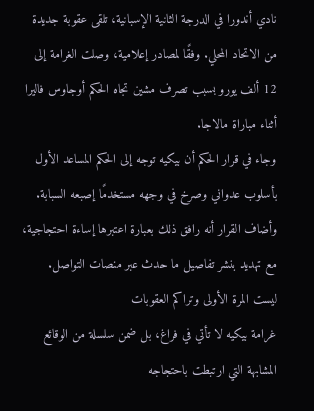نادي أندورا في الدرجة الثانية الإسبانية، تلقى عقوبة جديدة من الاتحاد المحلي. وفقًا لمصادر إعلامية، وصلت الغرامة إلى 12 ألف يورو بسبب تصرف مشين تجاه الحكم أوجاوس فاليرا أثناء مباراة مالاجا.
وجاء في قرار الحكم أن بيكيه توجه إلى الحكم المساعد الأول بأسلوب عدواني وصرخ في وجهه مستخدمًا إصبعه السبابة. وأضاف القرار أنه رافق ذلك بعبارة اعتبرها إساءة احتجاجية، مع تهديد بنشر تفاصيل ما حدث عبر منصات التواصل.
ليست المرة الأولى وتراكم العقوبات
غرامة بيكيه لا تأتي في فراغ، بل ضمن سلسلة من الوقائع المشابهة التي ارتبطت باحتجاجه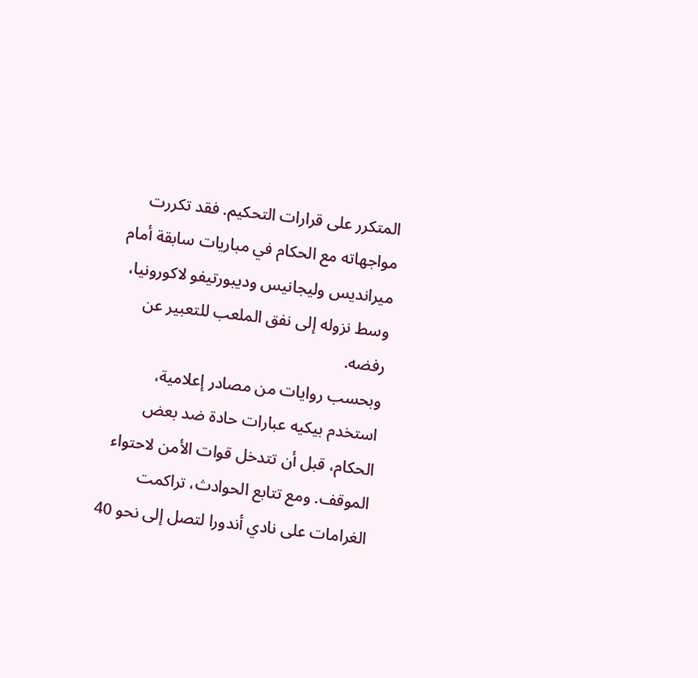المتكرر على قرارات التحكيم. فقد تكررت مواجهاته مع الحكام في مباريات سابقة أمام ميرانديس وليجانيس وديبورتيفو لاكورونيا، وسط نزوله إلى نفق الملعب للتعبير عن رفضه.
وبحسب روايات من مصادر إعلامية، استخدم بيكيه عبارات حادة ضد بعض الحكام، قبل أن تتدخل قوات الأمن لاحتواء الموقف. ومع تتابع الحوادث، تراكمت الغرامات على نادي أندورا لتصل إلى نحو 40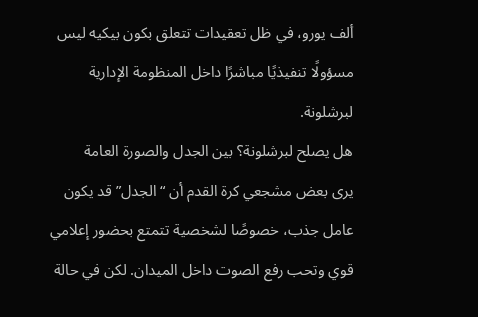ألف يورو، في ظل تعقيدات تتعلق بكون بيكيه ليس مسؤولًا تنفيذيًا مباشرًا داخل المنظومة الإدارية لبرشلونة.
هل يصلح لبرشلونة؟ بين الجدل والصورة العامة
يرى بعض مشجعي كرة القدم أن “الجدل” قد يكون عامل جذب، خصوصًا لشخصية تتمتع بحضور إعلامي قوي وتحب رفع الصوت داخل الميدان. لكن في حالة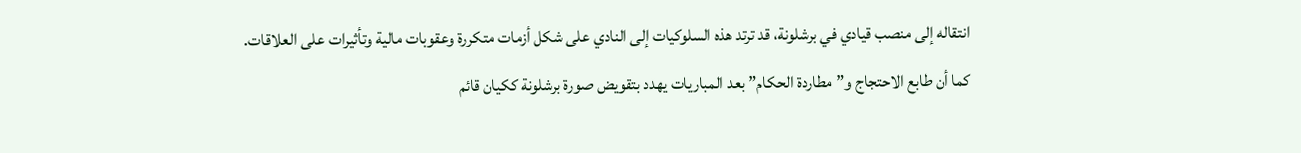انتقاله إلى منصب قيادي في برشلونة، قد ترتد هذه السلوكيات إلى النادي على شكل أزمات متكررة وعقوبات مالية وتأثيرات على العلاقات.
كما أن طابع الاحتجاج و”مطاردة الحكام” بعد المباريات يهدد بتقويض صورة برشلونة ككيان قائم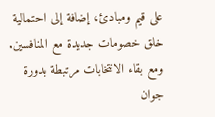على قيم ومبادئ، إضافة إلى احتمالية خلق خصومات جديدة مع المنافسين. ومع بقاء الانتخابات مرتبطة بدورة جوان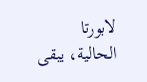لابورتا الحالية، يبقى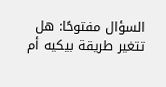السؤال مفتوحًا: هل تتغير طريقة بيكيه أم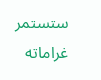ستستمر غراماته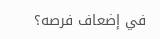في إضعاف فرصه؟